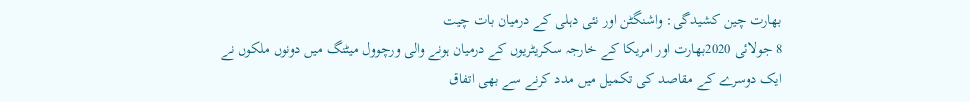بھارت چین کشیدگی: واشنگٹن اور نئی دہلی کے درمیان بات چیت
8 جولائی 2020بھارت اور امریکا کے خارجہ سکریٹریوں کے درمیان ہونے والی ورچوول میٹنگ میں دونوں ملکوں نے ایک دوسرے کے مقاصد کی تکمیل میں مدد کرنے سے بھی اتفاق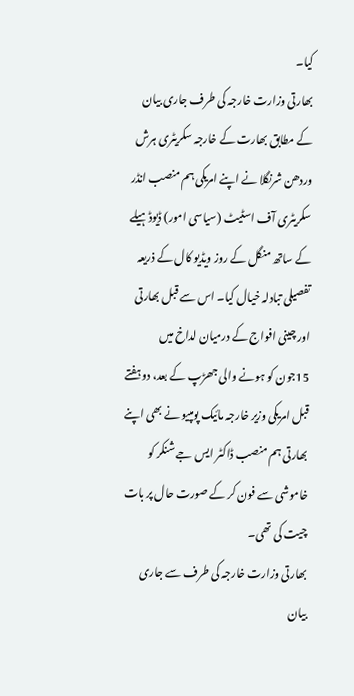کیا۔
بھارتی وزارت خارجہ کی طرف جاری بیان کے مطابق بھارت کے خارجہ سکریٹری ہرش وردھن شرنگلا نے اپنے امریکی ہم منصب انڈر سکریٹری آف اسٹیٹ (سیاسی امور) ڈیوڈ ہیلے کے ساتھ منگل کے روز ویڈیو کال کے ذریعہ تفصیلی تبادلہ خیال کیا۔ اس سے قبل بھارتی اور چینی افواج کے درمیان لداخ میں 15جون کو ہونے والی جھڑپ کے بعد، دوہفتے قبل امریکی وزیر خارجہ مائیک پومپیو نے بھی اپنے بھارتی ہم منصب ڈاکٹر ایس جے شنکر کو خاموشی سے فون کر کے صورت حال پر بات چیت کی تھی۔
بھارتی وزارت خارجہ کی طرف سے جاری بیان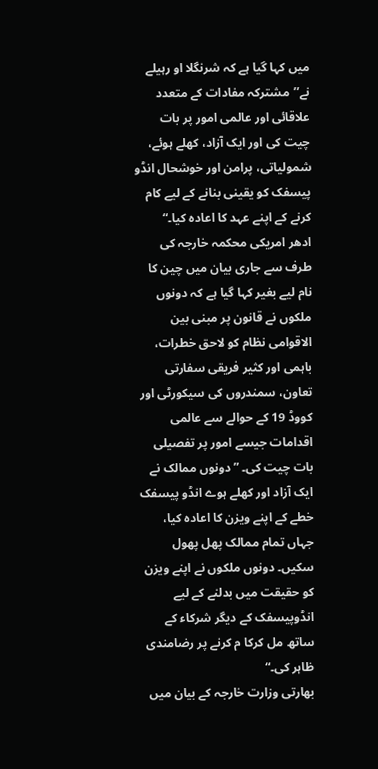میں کہا گیا ہے کہ شرنگلا او رہیلے نے’’مشترکہ مفادات کے متعدد علاقائی اور عالمی امور پر بات چیت کی اور ایک آزاد، کھلے ہوئے، شمولیاتی، پرامن اور خوشحال انڈو پیسفک کو یقینی بنانے کے لیے کام کرنے کے اپنے عہد کا اعادہ کیا۔“
ادھر امریکی محکمہ خارجہ کی طرف سے جاری بیان میں چین کا نام لیے بغیر کہا گیا ہے کہ دونوں ملکوں نے قانون پر مبنی بین الاقوامی نظام کو لاحق خطرات، باہمی اور کثیر فریقی سفارتی تعاون، سمندروں کی سیکورٹی اور کووڈ 19 کے حوالے سے عالمی اقدامات جیسے امور پر تفصیلی بات چیت کی۔ ”دونوں ممالک نے ایک آزاد اور کھلے ہوے انڈو پیسفک خطے کے اپنے ویزن کا اعادہ کیا، جہاں تمام ممالک پھل پھول سکیں۔ دونوں ملکوں نے اپنے ویزن کو حقیقت میں بدلنے کے لیے انڈوپیسفک کے دیگر شرکاء کے ساتھ مل کرکا م کرنے پر رضامندی ظاہر کی۔“
بھارتی وزارت خارجہ کے بیان میں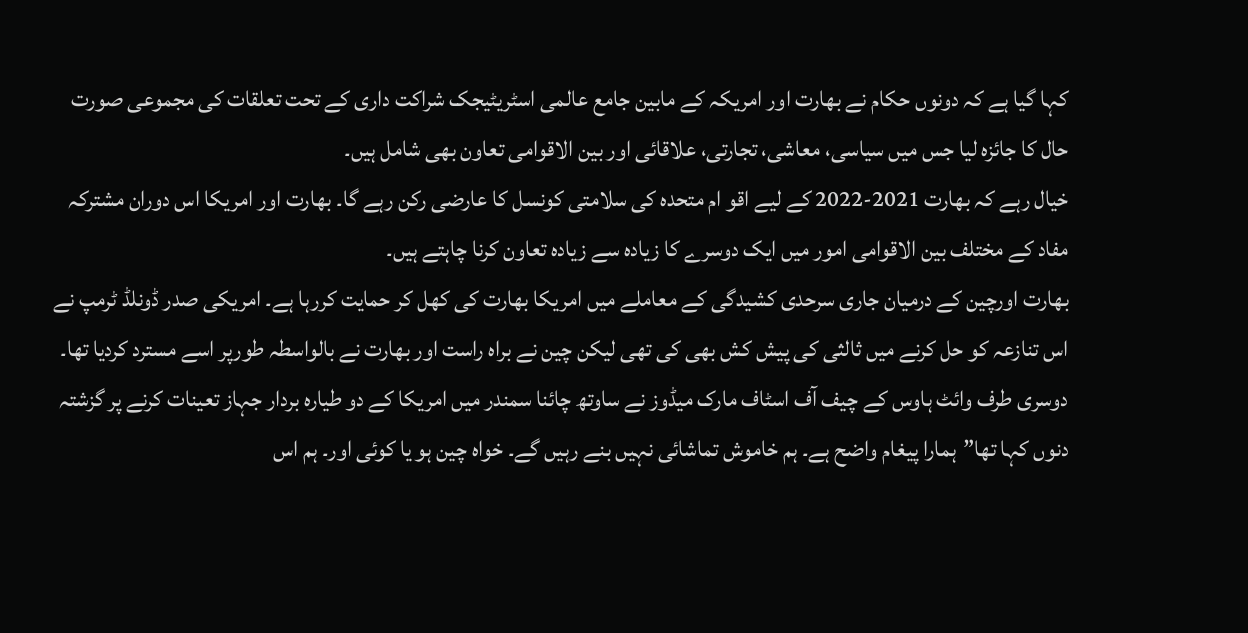کہا گیا ہے کہ دونوں حکام نے بھارت اور امریکہ کے مابین جامع عالمی اسٹریٹیجک شراکت داری کے تحت تعلقات کی مجموعی صورت حال کا جائزہ لیا جس میں سیاسی، معاشی، تجارتی، علاقائی اور بین الاقوامی تعاون بھی شامل ہیں۔
خیال رہے کہ بھارت 2021-2022 کے لیے اقو ام متحدہ کی سلامتی کونسل کا عارضی رکن رہے گا۔ بھارت اور امریکا اس دوران مشترکہ مفاد کے مختلف بین الاقوامی امور میں ایک دوسرے کا زیادہ سے زیادہ تعاون کرنا چاہتے ہیں۔
بھارت اورچین کے درمیان جاری سرحدی کشیدگی کے معاملے میں امریکا بھارت کی کھل کر حمایت کررہا ہے۔ امریکی صدر ڈونلڈ ٹرمپ نے اس تنازعہ کو حل کرنے میں ثالثی کی پیش کش بھی کی تھی لیکن چین نے براہ راست اور بھارت نے بالواسطہ طورپر اسے مسترد کردیا تھا۔ دوسری طرف وائٹ ہاوس کے چیف آف اسٹاف مارک میڈوز نے ساوتھ چائنا سمندر میں امریکا کے دو طیارہ بردار جہاز تعینات کرنے پر گزشتہ دنوں کہا تھا”ہمارا پیغام واضح ہے۔ ہم خاموش تماشائی نہیں بنے رہیں گے۔ خواہ چین ہو یا کوئی اور۔ ہم اس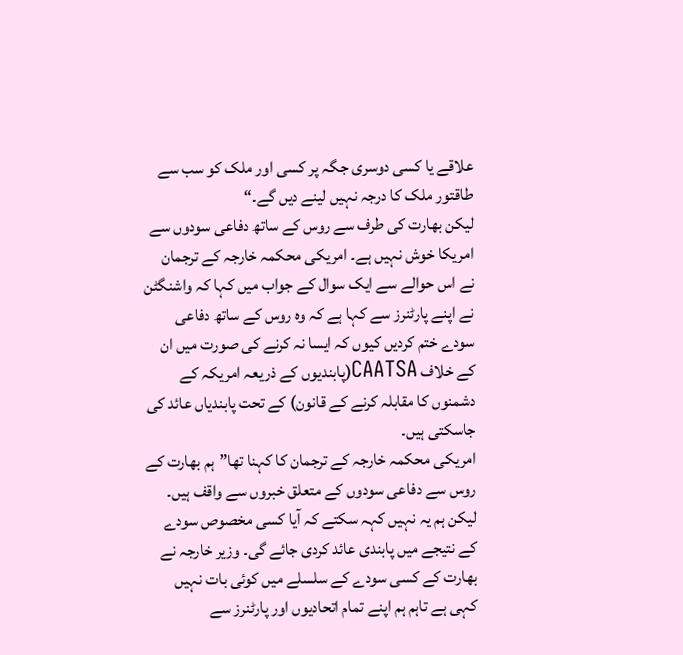علاقے یا کسی دوسری جگہ پر کسی اور ملک کو سب سے طاقتور ملک کا درجہ نہیں لینے دیں گے۔“
لیکن بھارت کی طرف سے روس کے ساتھ دفاعی سودوں سے امریکا خوش نہیں ہے۔ امریکی محکمہ خارجہ کے ترجمان نے اس حوالے سے ایک سوال کے جواب میں کہا کہ واشنگٹن نے اپنے پارٹنرز سے کہا ہے کہ وہ روس کے ساتھ دفاعی سودے ختم کردیں کیوں کہ ایسا نہ کرنے کی صورت میں ان کے خلاف CAATSA(پابندیوں کے ذریعہ امریکہ کے دشمنوں کا مقابلہ کرنے کے قانون) کے تحت پابندیاں عائد کی جاسکتی ہیں۔
امریکی محکمہ خارجہ کے ترجمان کا کہنا تھا”ہم بھارت کے روس سے دفاعی سودوں کے متعلق خبروں سے واقف ہیں۔ لیکن ہم یہ نہیں کہہ سکتے کہ آیا کسی مخصوص سودے کے نتیجے میں پابندی عائد کردی جائے گی۔ وزیر خارجہ نے بھارت کے کسی سودے کے سلسلے میں کوئی بات نہیں کہی ہے تاہم ہم اپنے تمام اتحادیوں اور پارٹنرز سے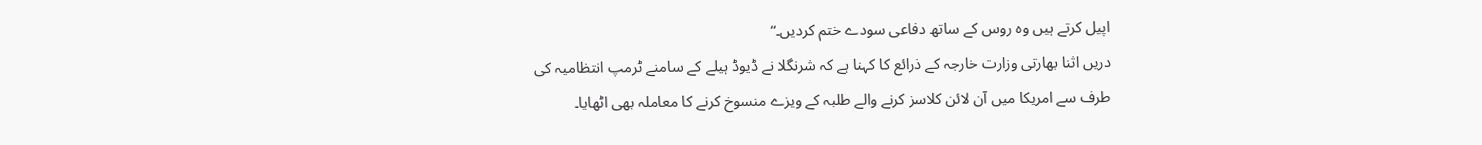اپیل کرتے ہیں وہ روس کے ساتھ دفاعی سودے ختم کردیں۔“
دریں اثنا بھارتی وزارت خارجہ کے ذرائع کا کہنا ہے کہ شرنگلا نے ڈیوڈ ہیلے کے سامنے ٹرمپ انتظامیہ کی طرف سے امریکا میں آن لائن کلاسز کرنے والے طلبہ کے ویزے منسوخ کرنے کا معاملہ بھی اٹھایا۔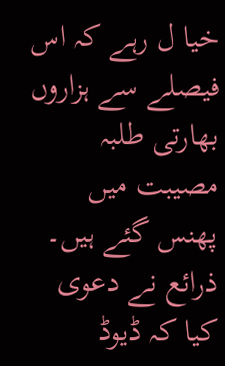خیا ل رہے کہ اس فیصلے سے ہزاروں بھارتی طلبہ مصیبت میں پھنس گئے ہیں۔ ذرائع نے دعوی کیا کہ ڈیوڈ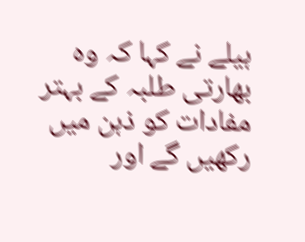ہیلے نے کہا کہ وہ بھارتی طلبہ کے بہتر مفادات کو ذہن میں رکھیں گے اور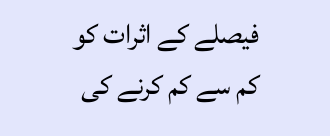فیصلے کے اثرات کو کم سے کم کرنے کی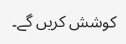کوشش کریں گے۔